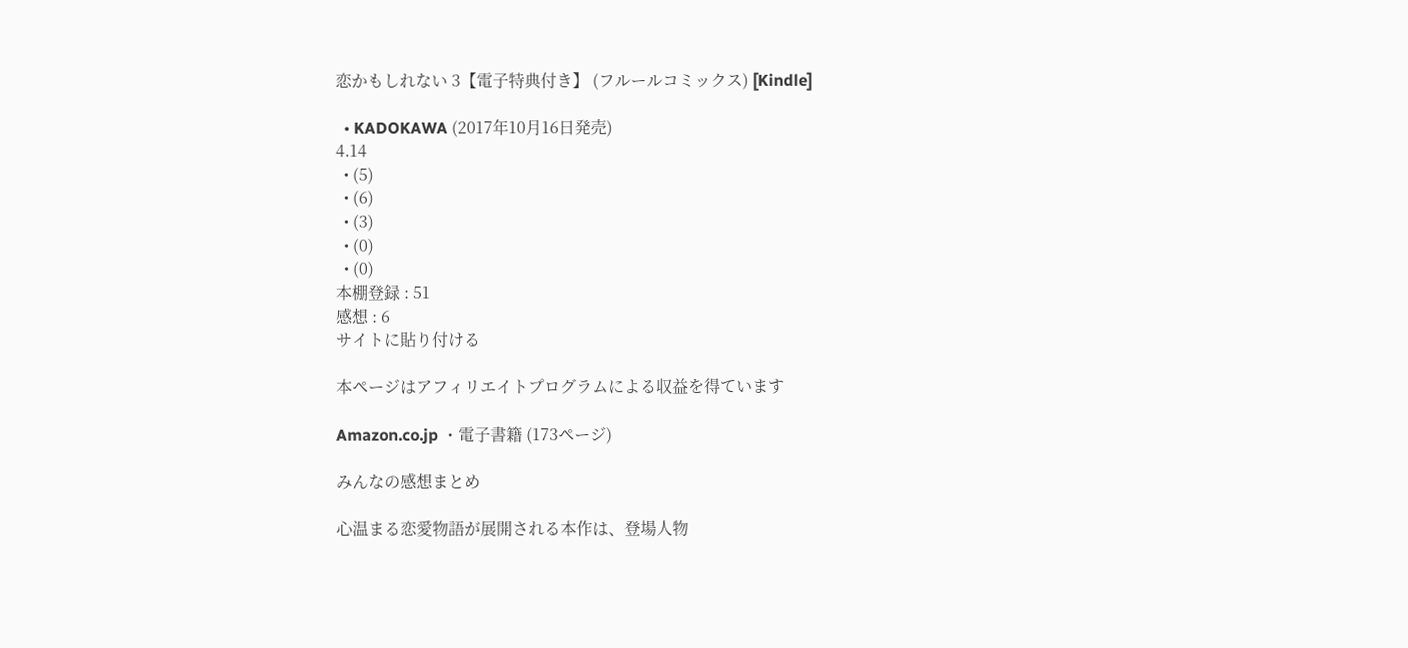恋かもしれない 3【電子特典付き】 (フルールコミックス) [Kindle]

  • KADOKAWA (2017年10月16日発売)
4.14
  • (5)
  • (6)
  • (3)
  • (0)
  • (0)
本棚登録 : 51
感想 : 6
サイトに貼り付ける

本ページはアフィリエイトプログラムによる収益を得ています

Amazon.co.jp ・電子書籍 (173ページ)

みんなの感想まとめ

心温まる恋愛物語が展開される本作は、登場人物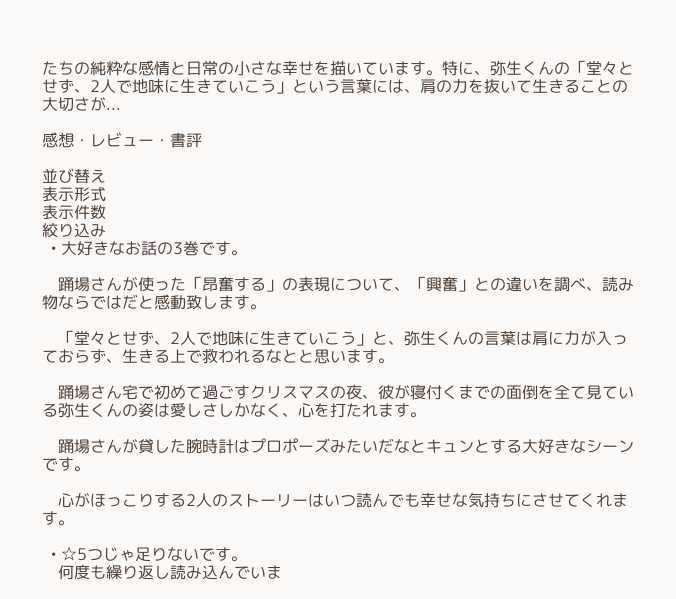たちの純粋な感情と日常の小さな幸せを描いています。特に、弥生くんの「堂々とせず、2人で地味に生きていこう」という言葉には、肩の力を抜いて生きることの大切さが...

感想・レビュー・書評

並び替え
表示形式
表示件数
絞り込み
  • 大好きなお話の3巻です。

    踊場さんが使った「昂奮する」の表現について、「興奮」との違いを調べ、読み物ならではだと感動致します。

    「堂々とせず、2人で地味に生きていこう」と、弥生くんの言葉は肩に力が入っておらず、生きる上で救われるなとと思います。

    踊場さん宅で初めて過ごすクリスマスの夜、彼が寝付くまでの面倒を全て見ている弥生くんの姿は愛しさしかなく、心を打たれます。

    踊場さんが貸した腕時計はプロポーズみたいだなとキュンとする大好きなシーンです。

    心がほっこりする2人のストーリーはいつ読んでも幸せな気持ちにさせてくれます。

  • ☆5つじゃ足りないです。
    何度も繰り返し読み込んでいま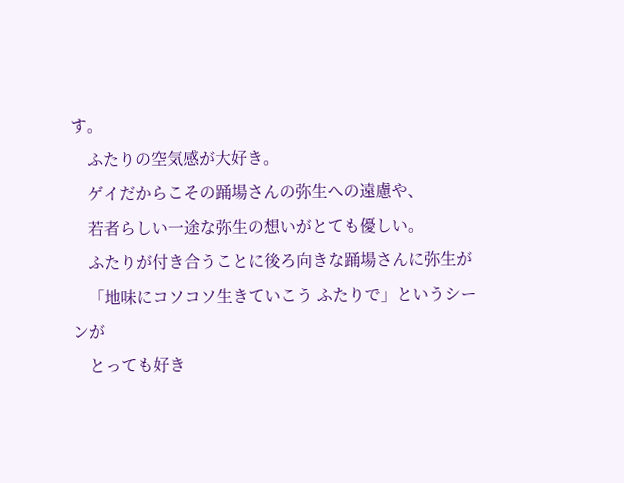す。
    ふたりの空気感が大好き。
    ゲイだからこその踊場さんの弥生への遠慮や、
    若者らしい一途な弥生の想いがとても優しい。
    ふたりが付き合うことに後ろ向きな踊場さんに弥生が
    「地味にコソコソ生きていこう ふたりで」というシーンが
    とっても好き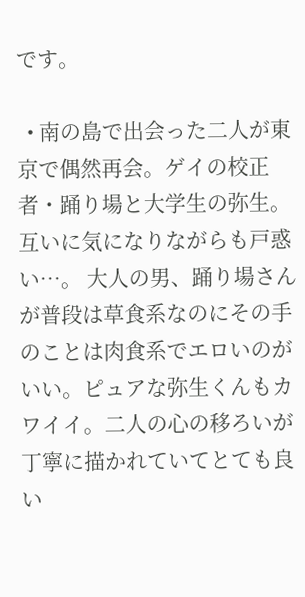です。

  • 南の島で出会った二人が東京で偶然再会。ゲイの校正者・踊り場と大学生の弥生。互いに気になりながらも戸惑い…。 大人の男、踊り場さんが普段は草食系なのにその手のことは肉食系でエロいのがいい。ピュアな弥生くんもカワイイ。二人の心の移ろいが丁寧に描かれていてとても良い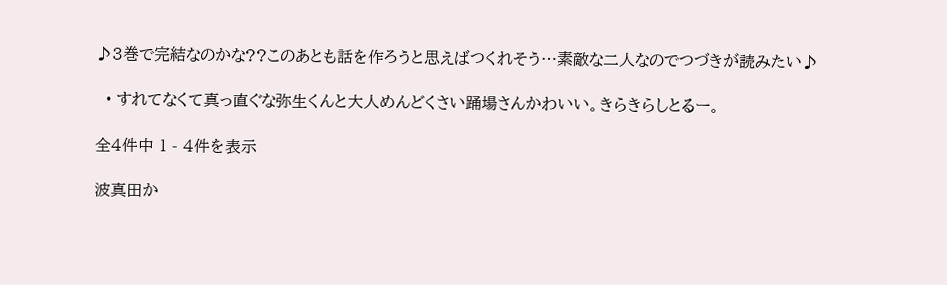♪3巻で完結なのかな??このあとも話を作ろうと思えばつくれそう…素敵な二人なのでつづきが読みたい♪

  • すれてなくて真っ直ぐな弥生くんと大人めんどくさい踊場さんかわいい。きらきらしとるー。

全4件中 1 - 4件を表示

波真田か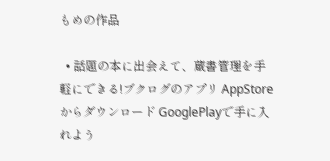もめの作品

  • 話題の本に出会えて、蔵書管理を手軽にできる!ブクログのアプリ AppStoreからダウンロード GooglePlayで手に入れよう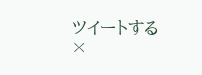ツイートする
×